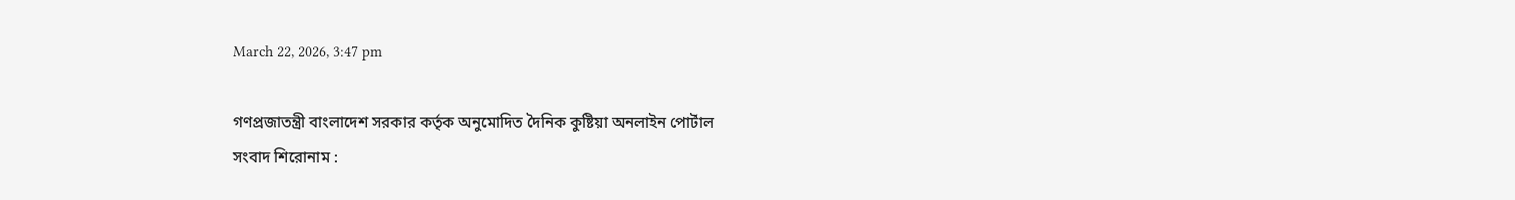March 22, 2026, 3:47 pm

গণপ্রজাতন্ত্রী বাংলাদেশ সরকার কর্তৃক অনুমোদিত দৈনিক কুষ্টিয়া অনলাইন পোর্টাল
সংবাদ শিরোনাম :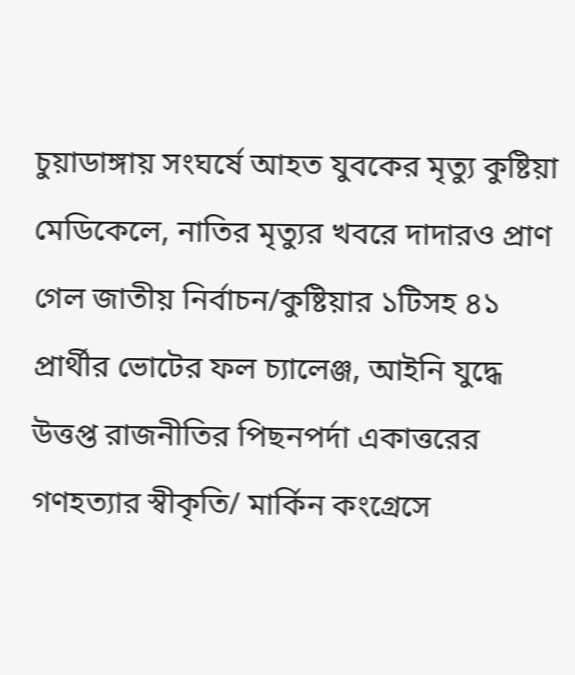চুয়াডাঙ্গায় সংঘর্ষে আহত যুবকের মৃত্যু কুষ্টিয়া মেডিকেলে, নাতির মৃত্যুর খবরে দাদারও প্রাণ গেল জাতীয় নির্বাচন/কুষ্টিয়ার ১টিসহ ৪১ প্রার্থীর ভোটের ফল চ্যালেঞ্জ, আইনি যুদ্ধে উত্তপ্ত রাজনীতির পিছনপর্দা একাত্তরের গণহত্যার স্বীকৃতি/ মার্কিন কংগ্রেসে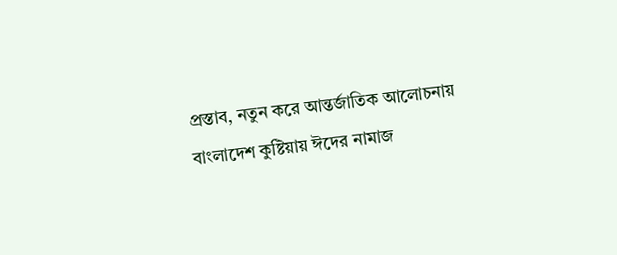প্রস্তাব, নতুন করে আন্তর্জাতিক আলোচনায় বাংলাদেশ কুষ্টিয়ায় ঈদের নামাজ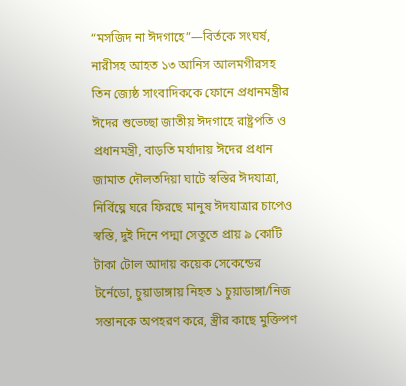“মসজিদ না ঈদগাহে”—বির্তকে সংঘর্ষ, নারীসহ আহত ১৩ আনিস আলমগীরসহ তিন জ্যেষ্ঠ সাংবাদিককে ফোনে প্রধানমন্ত্রীর ঈদের শুভেচ্ছা জাতীয় ঈদগাহে রাষ্ট্রপতি ও প্রধানমন্ত্রী, বাড়তি মর্যাদায় ঈদের প্রধান জামাত দৌলতদিয়া ঘাটে স্বস্তির ঈদযাত্রা, নির্বিঘ্নে ঘরে ফিরছে মানুষ ঈদযাত্রার চাপেও স্বস্তি, দুই দিনে পদ্মা সেতুতে প্রায় ৯ কোটি টাকা টোল আদায় কয়েক সেকেন্ডের টর্নেডো, চুয়াডাঙ্গায় নিহত ১ চুয়াডাঙ্গা/নিজ সন্তানকে অপহরণ করে, স্ত্রীর কাছে মুক্তিপণ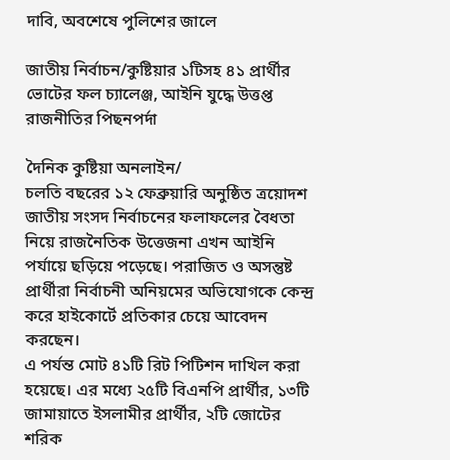দাবি, অবশেষে পুলিশের জালে

জাতীয় নির্বাচন/কুষ্টিয়ার ১টিসহ ৪১ প্রার্থীর ভোটের ফল চ্যালেঞ্জ, আইনি যুদ্ধে উত্তপ্ত রাজনীতির পিছনপর্দা

দৈনিক কুষ্টিয়া অনলাইন/
চলতি বছরের ১২ ফেব্রুয়ারি অনুষ্ঠিত ত্রয়োদশ জাতীয় সংসদ নির্বাচনের ফলাফলের বৈধতা নিয়ে রাজনৈতিক উত্তেজনা এখন আইনি পর্যায়ে ছড়িয়ে পড়েছে। পরাজিত ও অসন্তুষ্ট প্রার্থীরা নির্বাচনী অনিয়মের অভিযোগকে কেন্দ্র করে হাইকোর্টে প্রতিকার চেয়ে আবেদন করছেন।
এ পর্যন্ত মোট ৪১টি রিট পিটিশন দাখিল করা হয়েছে। এর মধ্যে ২৫টি বিএনপি প্রার্থীর, ১৩টি জামায়াতে ইসলামীর প্রার্থীর, ২টি জোটের শরিক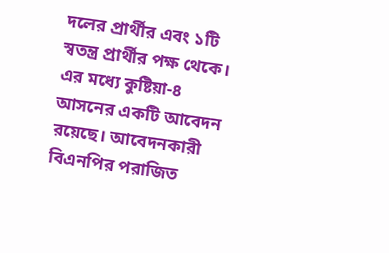দলের প্রার্থীর এবং ১টি স্বতন্ত্র প্রার্থীর পক্ষ থেকে। এর মধ্যে কুষ্টিয়া-৪ আসনের একটি আবেদন রয়েছে। আবেদনকারী বিএনপির পরাজিত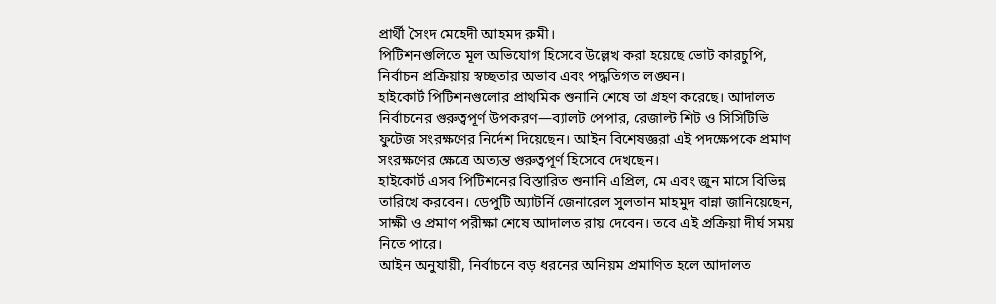প্রার্থী সৈংদ মেহেদী আহমদ রুমী।
পিটিশনগুলিতে মূল অভিযোগ হিসেবে উল্লেখ করা হয়েছে ভোট কারচুপি, নির্বাচন প্রক্রিয়ায় স্বচ্ছতার অভাব এবং পদ্ধতিগত লঙ্ঘন।
হাইকোর্ট পিটিশনগুলোর প্রাথমিক শুনানি শেষে তা গ্রহণ করেছে। আদালত নির্বাচনের গুরুত্বপূর্ণ উপকরণ—ব্যালট পেপার, রেজাল্ট শিট ও সিসিটিভি ফুটেজ সংরক্ষণের নির্দেশ দিয়েছেন। আইন বিশেষজ্ঞরা এই পদক্ষেপকে প্রমাণ সংরক্ষণের ক্ষেত্রে অত্যন্ত গুরুত্বপূর্ণ হিসেবে দেখছেন।
হাইকোর্ট এসব পিটিশনের বিস্তারিত শুনানি এপ্রিল, মে এবং জুন মাসে বিভিন্ন তারিখে করবেন। ডেপুটি অ্যাটর্নি জেনারেল সুলতান মাহমুদ বান্না জানিয়েছেন, সাক্ষী ও প্রমাণ পরীক্ষা শেষে আদালত রায় দেবেন। তবে এই প্রক্রিয়া দীর্ঘ সময় নিতে পারে।
আইন অনুযায়ী, নির্বাচনে বড় ধরনের অনিয়ম প্রমাণিত হলে আদালত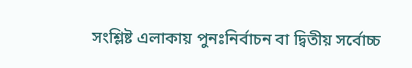সংশ্লিষ্ট এলাকায় পুনঃনির্বাচন বা দ্বিতীয় সর্বোচ্চ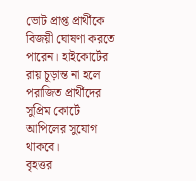ভোট প্রাপ্ত প্রার্থীকে বিজয়ী ঘোষণা করতে পারেন। হাইকোর্টের রায় চূড়ান্ত না হলে পরাজিত প্রার্থীদের সুপ্রিম কোর্টে আপিলের সুযোগ থাকবে।
বৃহত্তর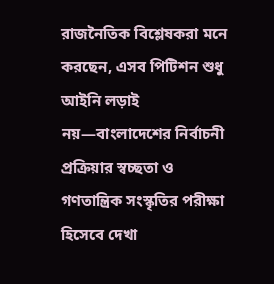রাজনৈতিক বিশ্লেষকরা মনে করছেন, এসব পিটিশন শুধু আইনি লড়াই নয়—বাংলাদেশের নির্বাচনী প্রক্রিয়ার স্বচ্ছতা ও গণতান্ত্রিক সংস্কৃতির পরীক্ষা হিসেবে দেখা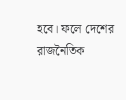হবে। ফলে দেশের রাজনৈতিক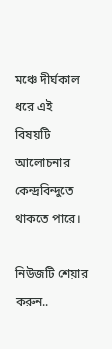মঞ্চে দীর্ঘকাল ধরে এই বিষয়টি আলোচনার কেন্দ্রবিন্দুতে থাকতে পারে।

নিউজটি শেয়ার করুন..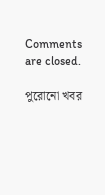Comments are closed.

পুরোনো খবর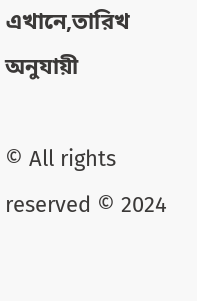এখানে,তারিখ অনুযায়ী

© All rights reserved © 2024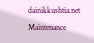dainikkushtia.net
Maintenance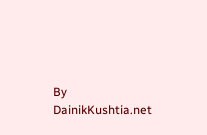By DainikKushtia.net